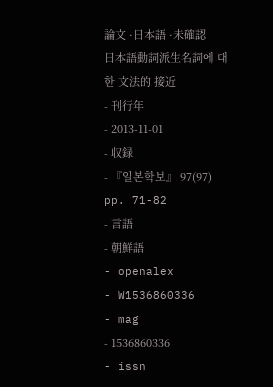論文 ·日本語 ·未確認
日本語動詞派生名詞에 대한 文法的 接近
- 刊行年
- 2013-11-01
- 収録
- 『일본학보』 97(97) pp. 71-82
- 言語
- 朝鮮語
- openalex
- W1536860336
- mag
- 1536860336
- issn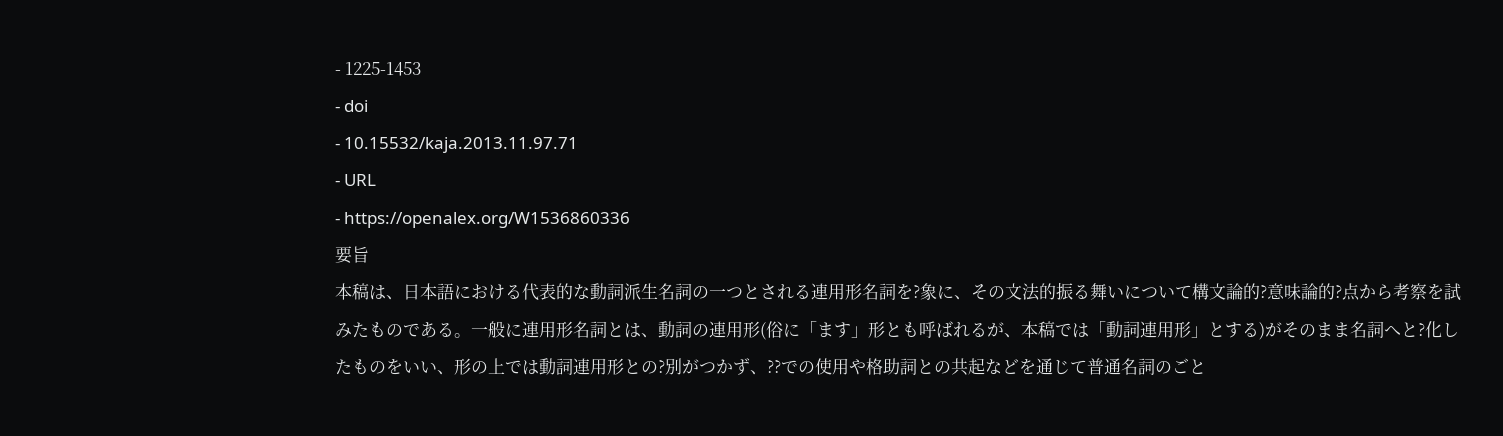- 1225-1453
- doi
- 10.15532/kaja.2013.11.97.71
- URL
- https://openalex.org/W1536860336
要旨
本稿は、日本語における代表的な動詞派生名詞の一つとされる連用形名詞を?象に、その文法的振る舞いについて構文論的?意味論的?点から考察を試みたものである。一般に連用形名詞とは、動詞の連用形(俗に「ます」形とも呼ばれるが、本稿では「動詞連用形」とする)がそのまま名詞へと?化したものをいい、形の上では動詞連用形との?別がつかず、??での使用や格助詞との共起などを通じて普通名詞のごと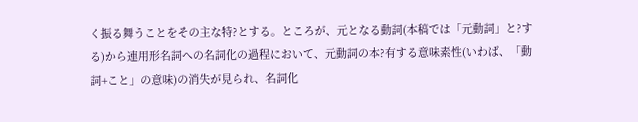く振る舞うことをその主な特?とする。ところが、元となる動詞(本稿では「元動詞」と?する)から連用形名詞への名詞化の過程において、元動詞の本?有する意味素性(いわば、「動詞+こと」の意味)の消失が見られ、名詞化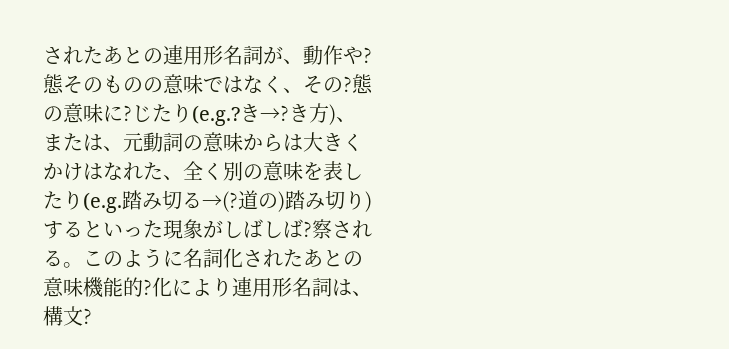されたあとの連用形名詞が、動作や?態そのものの意味ではなく、その?態の意味に?じたり(e.g.?き→?き方)、または、元動詞の意味からは大きくかけはなれた、全く別の意味を表したり(e.g.踏み切る→(?道の)踏み切り)するといった現象がしばしば?察される。このように名詞化されたあとの意味機能的?化により連用形名詞は、構文?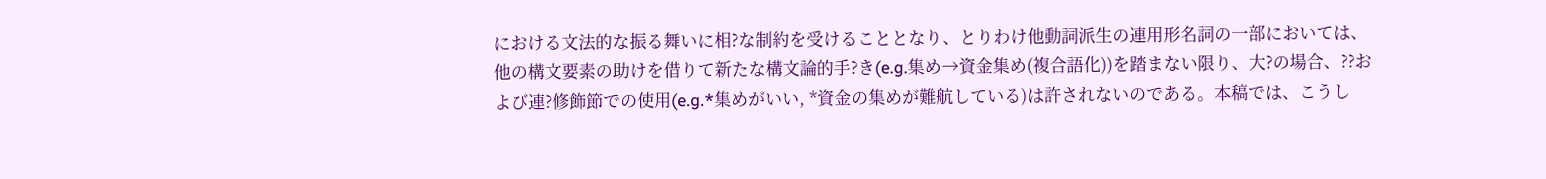における文法的な振る舞いに相?な制約を受けることとなり、とりわけ他動詞派生の連用形名詞の一部においては、他の構文要素の助けを借りて新たな構文論的手?き(e.g.集め→資金集め(複合語化))を踏まない限り、大?の場合、??および連?修飾節での使用(e.g.*集めがいい, *資金の集めが難航している)は許されないのである。本稿では、こうし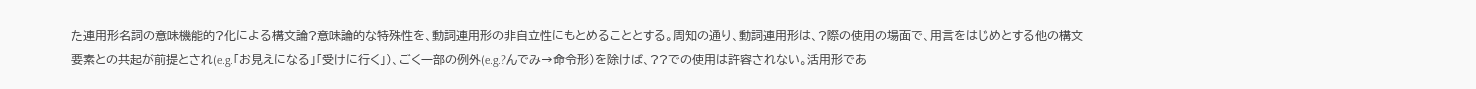た連用形名詞の意味機能的?化による構文論?意味論的な特殊性を、動詞連用形の非自立性にもとめることとする。周知の通り、動詞連用形は、?際の使用の場面で、用言をはじめとする他の構文要素との共起が前提とされ(e.g.「お見えになる」「受けに行く」)、ごく一部の例外(e.g.?んでみ→命令形)を除けば、??での使用は許容されない。活用形であ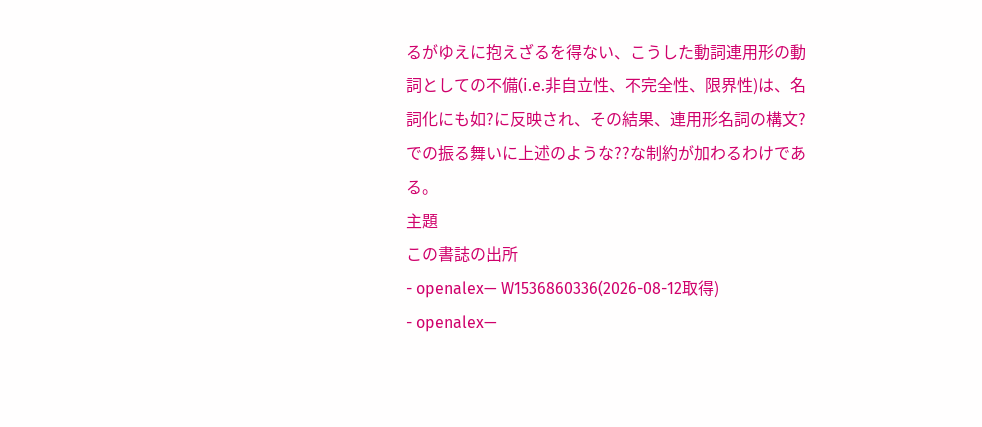るがゆえに抱えざるを得ない、こうした動詞連用形の動詞としての不備(i.e.非自立性、不完全性、限界性)は、名詞化にも如?に反映され、その結果、連用形名詞の構文?での振る舞いに上述のような??な制約が加わるわけである。
主題
この書誌の出所
- openalex— W1536860336(2026-08-12取得)
- openalex—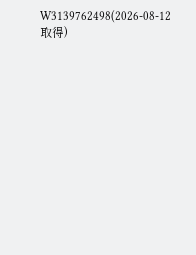W3139762498(2026-08-12取得)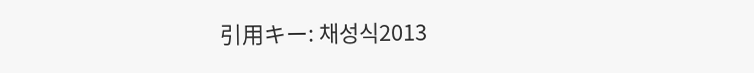引用キー: 채성식2013